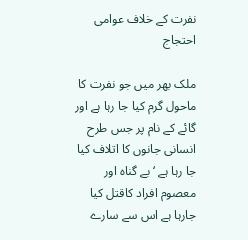نفرت کے خلاف عوامی احتجاج

ملک بھر میں جو نفرت کا ماحول گرم کیا جا رہا ہے اور گائے کے نام پر جس طرح انسانی جانوں کا اتلاف کیا جا رہا ہے ‘ بے گناہ اور معصوم افراد کاقتل کیا جارہا ہے اس سے سارے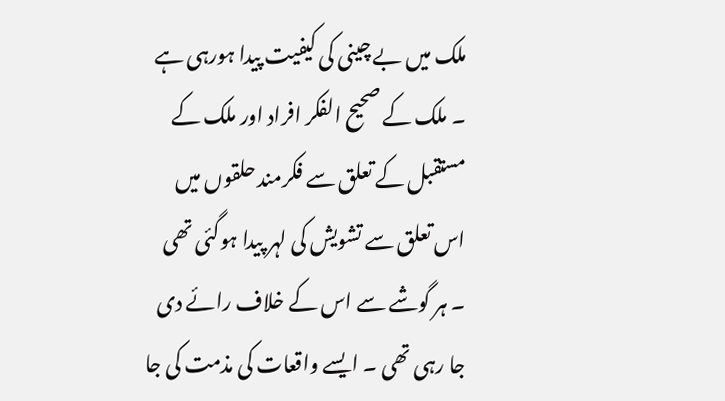ملک میں بے چینی کی کیفیت پیدا ہورہی ہے ۔ ملک کے صحیح الفکر افراد اور ملک کے مستقبل کے تعلق سے فکرمند حلقوں میں اس تعلق سے تشویش کی لہر پیدا ہوگئی تھی ۔ ہر گوشے سے اس کے خلاف رائے دی جا رہی تھی ۔ ایسے واقعات کی مذمت کی جا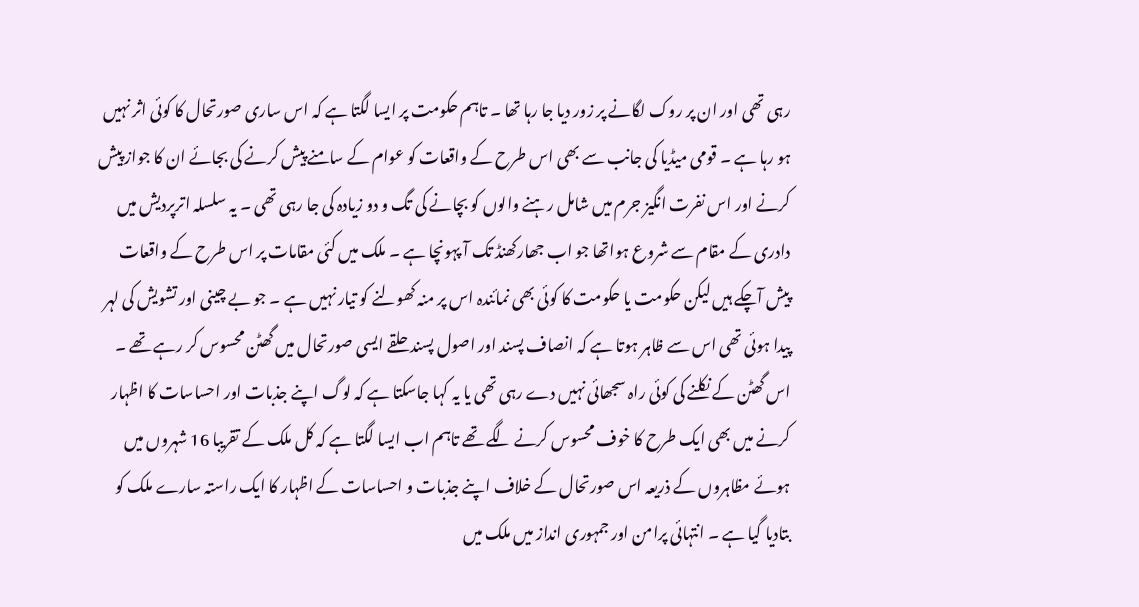رہی تھی اور ان پر روک لگانے پر زور دیا جا رہا تھا ۔ تاہم حکومت پر ایسا لگتا ہے کہ اس ساری صورتحال کا کوئی اثر نہیں ہو رہا ہے ۔ قومی میڈیا کی جانب سے بھی اس طرح کے واقعات کو عوام کے سامنے پیش کرنے کی بجائے ان کا جواز پیش کرنے اور اس نفرت انگیز جرم میں شامل رہنے والوں کو بچانے کی تگ و دو زیادہ کی جا رہی تھی ۔ یہ سلسلہ اترپردیش میں دادری کے مقام سے شروع ہواتھا جو اب جھارکھنڈ تک آ پہونچا ہے ۔ ملک میں کئی مقامات پر اس طرح کے واقعات پیش آچکے ہیں لیکن حکومت یا حکومت کا کوئی بھی نمائندہ اس پر منہ کھولنے کو تیار نہیں ہے ۔ جو بے چینی اور تشویش کی لہر پیدا ہوئی تھی اس سے ظاہر ہوتا ہے کہ انصاف پسند اور اصول پسند حلقے ایسی صورتحال میں گھٹن محسوس کر رہے تھے ۔ اس گھٹن کے نکلنے کی کوئی راہ سجھائی نہیں دے رہی تھی یا یہ کہا جاسکتا ہے کہ لوگ اپنے جذبات اور احساسات کا اظہار کرنے میں بھی ایک طرح کا خوف محسوس کرنے لگے تھے تاہم اب ایسا لگتا ہے کہ کل ملک کے تقریبا 16 شہروں میں ہوئے مظاہروں کے ذریعہ اس صورتحال کے خلاف اپنے جذبات و احساسات کے اظہار کا ایک راستہ سارے ملک کو بتادیا گیا ہے ۔ انتہائی پرامن اور جمہوری انداز میں ملک میں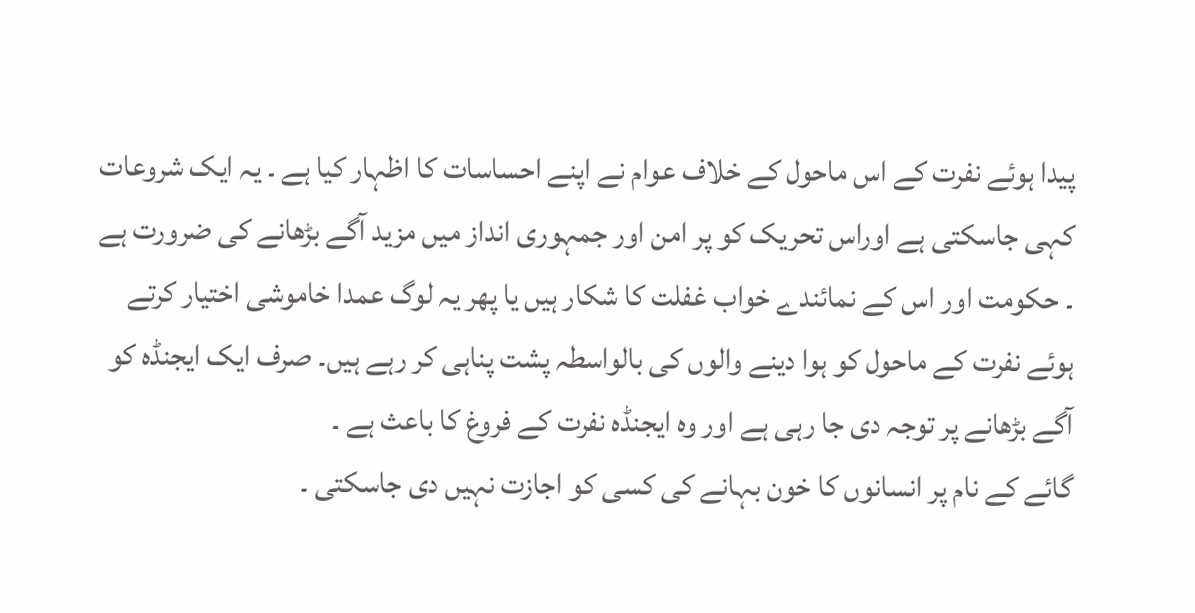پیدا ہوئے نفرت کے اس ماحول کے خلاف عوام نے اپنے احساسات کا اظہار کیا ہے ۔ یہ ایک شروعات کہی جاسکتی ہے اوراس تحریک کو پر امن اور جمہوری انداز میں مزید آگے بڑھانے کی ضرورت ہے ۔ حکومت اور اس کے نمائندے خواب غفلت کا شکار ہیں یا پھر یہ لوگ عمدا خاموشی اختیار کرتے ہوئے نفرت کے ماحول کو ہوا دینے والوں کی بالواسطہ پشت پناہی کر رہے ہیں۔ صرف ایک ایجنڈہ کو آگے بڑھانے پر توجہ دی جا رہی ہے اور وہ ایجنڈہ نفرت کے فروغ کا باعث ہے ۔
گائے کے نام پر انسانوں کا خون بہانے کی کسی کو اجازت نہیں دی جاسکتی ۔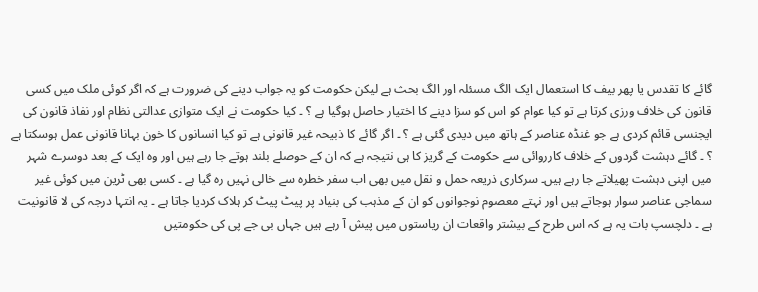گائے کا تقدس یا پھر بیف کا استعمال ایک الگ مسئلہ اور الگ بحث ہے لیکن حکومت کو یہ جواب دینے کی ضرورت ہے کہ اگر کوئی ملک میں کسی قانون کی خلاف ورزی کرتا ہے تو کیا عوام کو اس کو سزا دینے کا اختیار حاصل ہوگیا ہے ؟ ۔ کیا حکومت نے ایک متوازی عدالتی نظام اور نفاذ قانون کی ایجنسی قائم کردی ہے جو غنڈہ عناصر کے ہاتھ میں دیدی گئی ہے ؟ ۔ اگر گائے کا ذبیحہ غیر قانونی ہے تو کیا انسانوں کا خون بہانا قانونی عمل ہوسکتا ہے ؟ ۔ گائے دہشت گردوں کے خلاف کارروائی سے حکومت کے گریز کا ہی نتیجہ ہے کہ ان کے حوصلے بلند ہوتے جا رہے ہیں اور وہ ایک کے بعد دوسرے شہر میں اپنی دہشت پھیلاتے جا رہے ہیں۔ سرکاری ذریعہ حمل و نقل میں بھی اب سفر خطرہ سے خالی نہیں رہ گیا ہے ۔ کسی بھی ٹرین میں کوئی غیر سماجی عناصر سوار ہوجاتے ہیں اور نہتے معصوم نوجوانوں کو ان کے مذہب کی بنیاد پر پیٹ پیٹ کر ہلاک کردیا جاتا ہے ۔ یہ انتہا درجہ کی لا قانونیت ہے ۔ دلچسپ بات یہ ہے کہ اس طرح کے بیشتر واقعات ان ریاستوں میں پیش آ رہے ہیں جہاں بی جے پی کی حکومتیں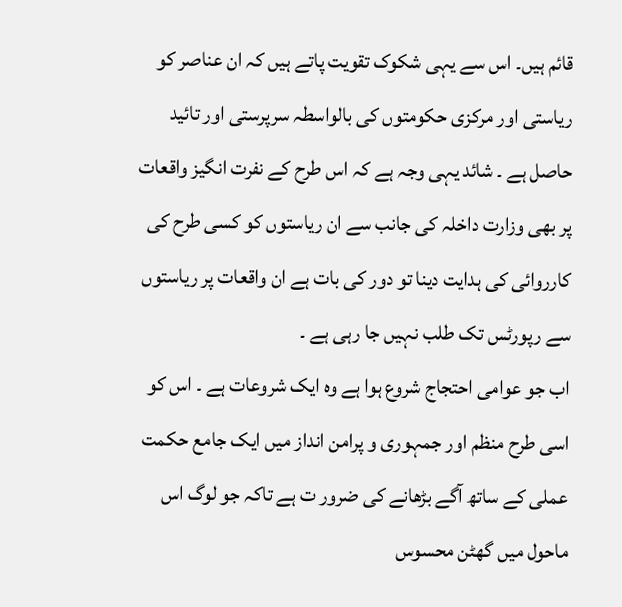قائم ہیں۔ اس سے یہی شکوک تقویت پاتے ہیں کہ ان عناصر کو ریاستی اور مرکزی حکومتوں کی بالواسطہ سرپرستی اور تائید حاصل ہے ۔ شائد یہی وجہ ہے کہ اس طرح کے نفرت انگیز واقعات پر بھی وزارت داخلہ کی جانب سے ان ریاستوں کو کسی طرح کی کارروائی کی ہدایت دینا تو دور کی بات ہے ان واقعات پر ریاستوں سے رپورٹس تک طلب نہیں جا رہی ہے ۔
اب جو عوامی احتجاج شروع ہوا ہے وہ ایک شروعات ہے ۔ اس کو اسی طرح منظم اور جمہوری و پرامن انداز میں ایک جامع حکمت عملی کے ساتھ آگے بڑھانے کی ضرور ت ہے تاکہ جو لوگ اس ماحول میں گھٹن محسوس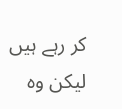کر رہے ہیں لیکن وہ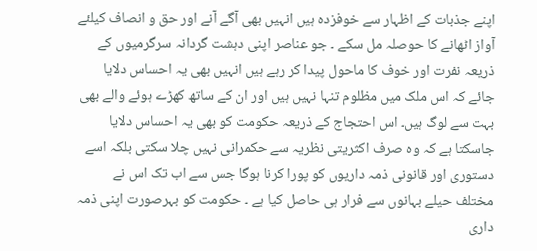اپنے جذبات کے اظہار سے خوفزدہ ہیں انہیں بھی آگے آنے اور حق و انصاف کیلئے آواز اٹھانے کا حوصلہ مل سکے ۔ جو عناصر اپنی دہشت گردانہ سرگرمیوں کے ذریعہ نفرت اور خوف کا ماحول پیدا کر رہے ہیں انہیں بھی یہ احساس دلایا جائے کہ اس ملک میں مظلوم تنہا نہیں ہیں اور ان کے ساتھ کھڑے ہوئے والے بھی بہت سے لوگ ہیں۔ اس احتجاج کے ذریعہ حکومت کو بھی یہ احساس دلایا جاسکتا ہے کہ وہ صرف اکثریتی نظریہ سے حکمرانی نہیں چلا سکتی بلکہ اسے دستوری اور قانونی ذمہ داریوں کو پورا کرنا ہوگا جس سے اب تک اس نے مختلف حیلے بہانوں سے فرار ہی حاصل کیا ہے ۔ حکومت کو بہرصورت اپنی ذمہ داری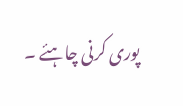پوری کرنی چاہئے ۔